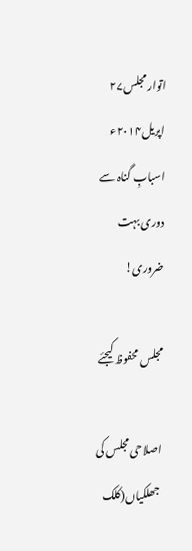اتوار مجلس۲۷ اپریل۲۰۱۴ء اسبابِ گناہ سے دوری بہت ضروری!

مجلس محفوظ کیجئے

اصلاحی مجلس کی جھلکیاں(کلک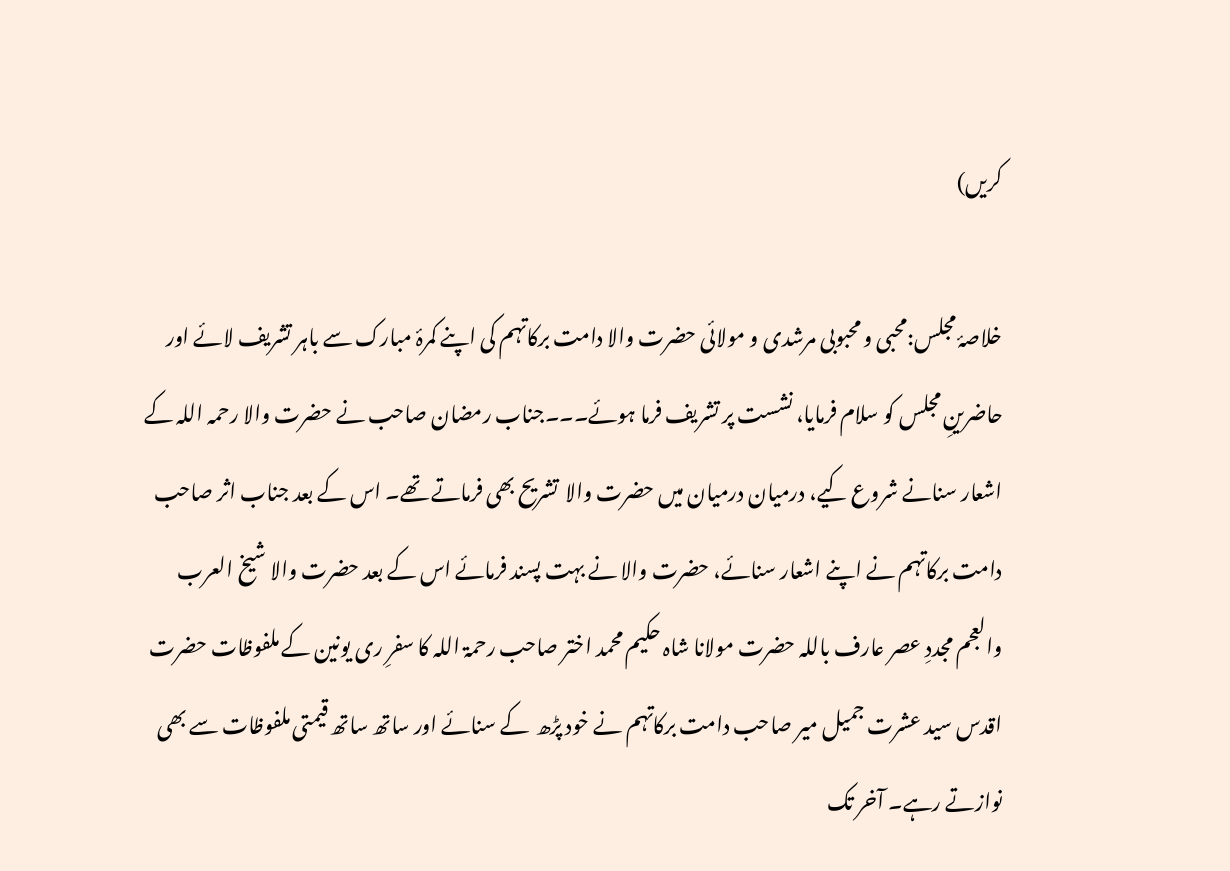کریں)

خلاصۂ مجلس:محبی و محبوبی مرشدی و مولائی حضرت والا دامت برکاتہم کی اپنے کمرۂ مبارک سے باہر تشریف لائے اور حاضرینِ مجلس کو سلام فرمایا، نشست پر تشریف فرما ہوئے۔۔۔جناب رمضان صاحب نے حضرت والا رحمہ اللہ کے اشعار سنانے شروع کیے، درمیان درمیان میں حضرت والا  تشریح بھی فرماتے تھے۔ اس کے بعد جناب اثر صاحب دامت برکاتہم نے اپنے اشعار سنائے، حضرت والا نے بہت پسند فرمائے اس کے بعد حضرت والا شیخ العرب والعجم مجددِ عصر عارف باللہ حضرت مولانا شاہ حکیم محمد اختر صاحب رحمۃ اللہ کا سفرِ ری یونین کے ملفوظات حضرت اقدس سید عشرت جمیل میر صاحب دامت برکاتہم نے خود پڑھ  کے سنائے اور ساتھ ساتھ قیمتی ملفوظات سے بھی نوازتے رہے۔ آخر تک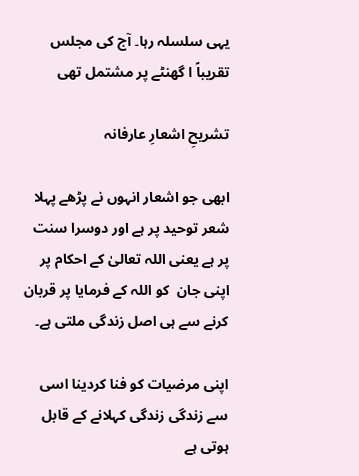یہی سلسلہ رہا۔ آج کی مجلس تقریباً ا گھنٹے پر مشتمل تھی

تشریحِ اشعارِ عارفانہ

ابھی جو اشعار انہوں نے پڑھے پہلا شعر توحید پر ہے اور دوسرا سنت پر ہے یعنی اللہ تعالیٰ کے احکام پر اپنی جان  کو اللہ کے فرمایا پر قربان کرنے سے ہی اصل زندگی ملتی ہے۔

اپنی مرضیات کو فنا کردینا اسی سے زندگی زندگی کہلانے کے قابل ہوتی ہے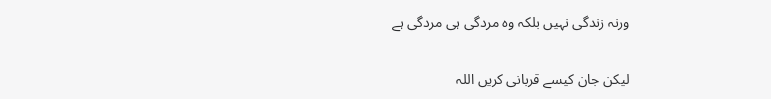ورنہ زندگی نہیں بلکہ وہ مردگی ہی مردگی ہے

لیکن جان کیسے قربانی کریں اللہ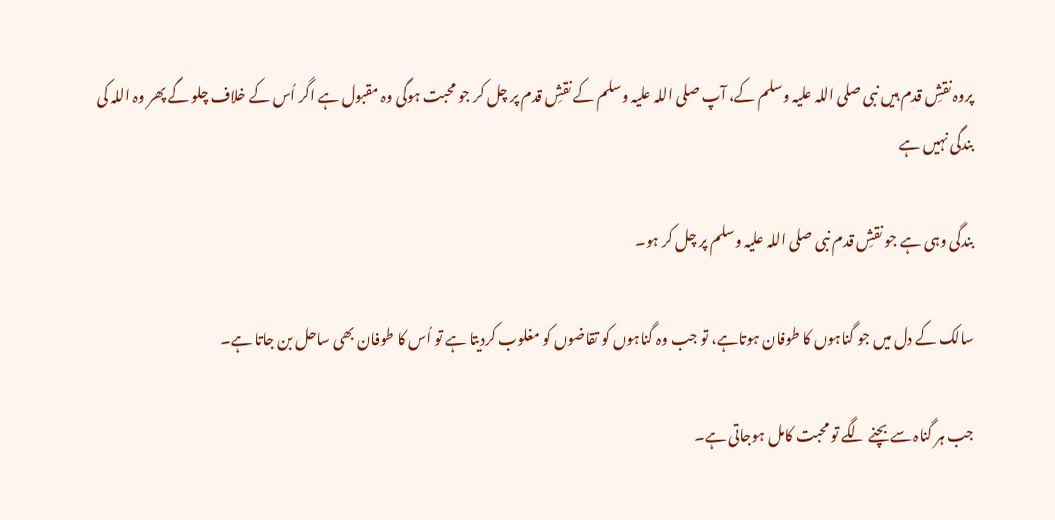پروہ نقشِ قدم ہیں نبی صلی اللہ علیہ وسلم کے، آپ صلی اللہ علیہ وسلم کے نقشِ قدم پر چل کر جو محبت ہوگی وہ مقبول ہے اگر اُس کے خلاف چلو گے پھر وہ اللہ کی بندگی نہیں ہے

بندگی وہی ہے جو نقشِ قدم نبی صلی اللہ علیہ وسلم پر چل کر ہو۔

سالک کے دل میں جو گناہوں کا طوفان ہوتاہے، تو جب وہ گناہوں کو تقاضوں کو مغلوب کردیتا ہے تو اُس کا طوفان بھی ساحل بن جاتا ہے۔

جب ہر گناہ سے بچنے لگے تو محبت کامل ہوجاتی ہے۔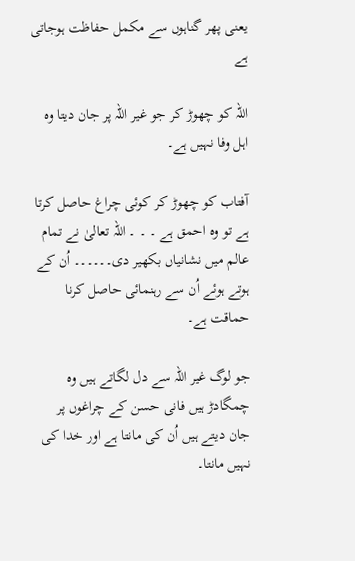یعنی پھر گناہوں سے مکمل حفاظت ہوجاتی ہے

اللہ کو چھوڑ کر جو غیر اللہ پر جان دیتا وہ اہل وفا نہیں ہے۔

آفتاب کو چھوڑ کر کوئی چراغ حاصل کرتا ہے تو وہ احمق ہے ۔ ۔ ۔ اللہ تعالیٰ نے تمام عالم میں نشانیاں بکھیر دی۔۔۔۔۔۔ اُن کے ہوتے ہوئے اُن سے رہنمائی حاصل کرنا حماقت ہے۔

جو لوگ غیر اللہ سے دل لگاتے ہیں وہ چمگادڑ ہیں فانی حسن کے چراغوں پر جان دیتے ہیں اُن کی مانتا ہے اور خدا کی نہیں مانتا۔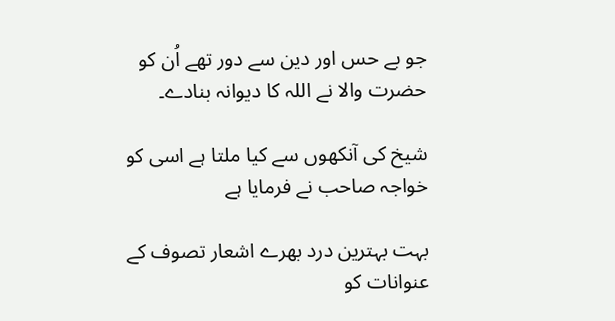جو بے حس اور دین سے دور تھے اُن کو حضرت والا نے اللہ کا دیوانہ بنادے۔

شیخ کی آنکھوں سے کیا ملتا ہے اسی کو خواجہ صاحب نے فرمایا ہے

بہت بہترین درد بھرے اشعار تصوف کے عنوانات کو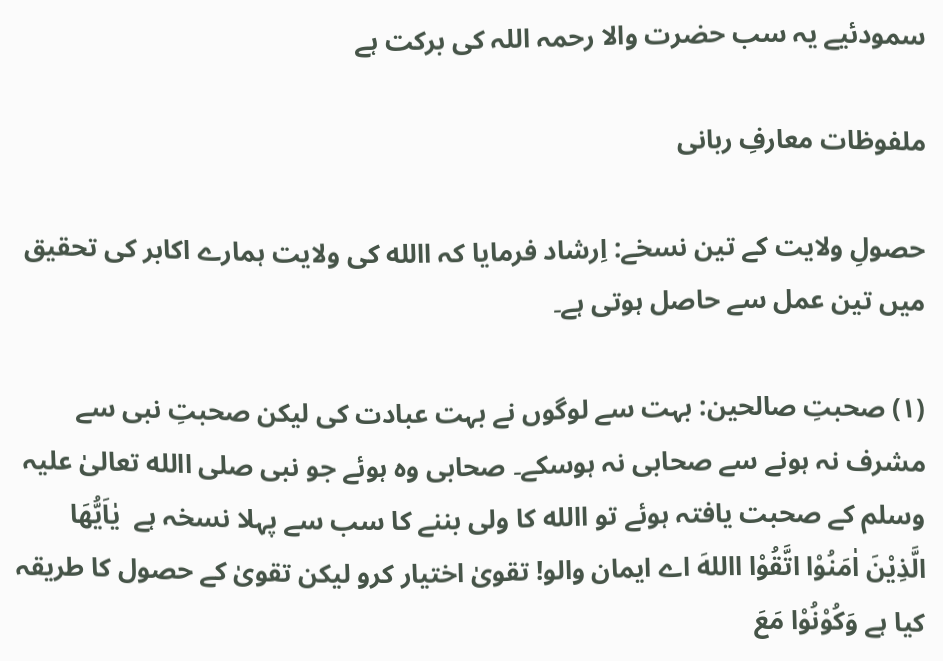سمودئیے یہ سب حضرت والا رحمہ اللہ کی برکت ہے

ملفوظات معارفِ ربانی

حصولِ ولایت کے تین نسخے: اِرشاد فرمایا کہ االله کی ولایت ہمارے اکابر کی تحقیق میں تین عمل سے حاصل ہوتی ہے۔

(۱) صحبتِ صالحین: بہت سے لوگوں نے بہت عبادت کی لیکن صحبتِ نبی سے مشرف نہ ہونے سے صحابی نہ ہوسکے۔ صحابی وہ ہوئے جو نبی صلی االله تعالیٰ علیہ وسلم کے صحبت یافتہ ہوئے تو االله کا ولی بننے کا سب سے پہلا نسخہ ہے  یٰاَیُّھَا الَّذِیْنَ اٰمَنُوْا اتَّقُوْا االلهَ اے ایمان والو! تقویٰ اختیار کرو لیکن تقویٰ کے حصول کا طریقہ کیا ہے وَکُوْنُوْا مَعَ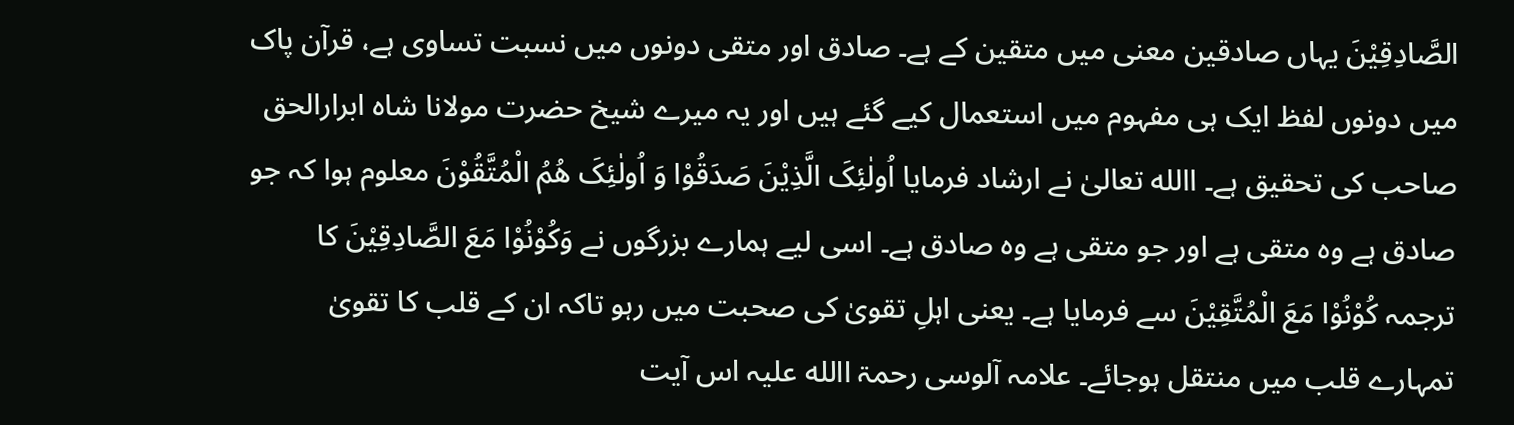الصَّادِقِیْنَ یہاں صادقین معنی میں متقین کے ہے۔ صادق اور متقی دونوں میں نسبت تساوی ہے، قرآن پاک میں دونوں لفظ ایک ہی مفہوم میں استعمال کیے گئے ہیں اور یہ میرے شیخ حضرت مولانا شاہ ابرارالحق صاحب کی تحقیق ہے۔ االله تعالیٰ نے ارشاد فرمایا اُولٰئِکَ الَّذِیْنَ صَدَقُوْا وَ اُولٰئِکَ ھُمُ الْمُتَّقُوْنَ معلوم ہوا کہ جو صادق ہے وہ متقی ہے اور جو متقی ہے وہ صادق ہے۔ اسی لیے ہمارے بزرگوں نے وَکُوْنُوْا مَعَ الصَّادِقِیْنَ کا ترجمہ کُوْنُوْا مَعَ الْمُتَّقِیْنَ سے فرمایا ہے۔ یعنی اہلِ تقویٰ کی صحبت میں رہو تاکہ ان کے قلب کا تقویٰ تمہارے قلب میں منتقل ہوجائے۔ علامہ آلوسی رحمۃ االله علیہ اس آیت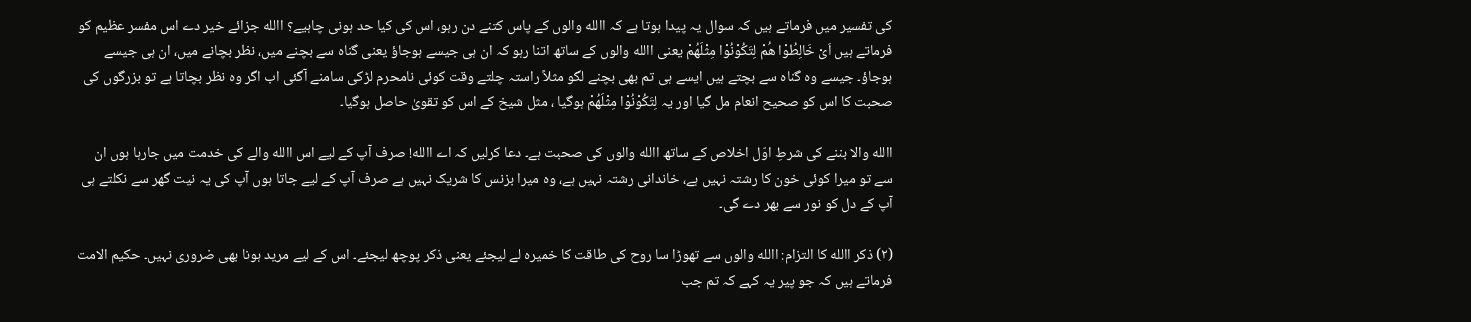کی تفسیر میں فرماتے ہیں کہ سوال یہ پیدا ہوتا ہے کہ االله والوں کے پاس کتنے دن رہو، اس کی کیا حد ہونی چاہیے؟ االله جزائے خیر دے اس مفسر عظیم کو فرماتے ہیں اَیْ خَالِطُوْا ھُمْ لِتَکُوْنُوْا مِثْلَھُمْ یعنی االله والوں کے ساتھ اتنا رہو کہ ان ہی جیسے ہوجاؤ یعنی گناہ سے بچنے میں، نظر بچانے میں، ان ہی جیسے ہوجاؤ۔ جیسے وہ گناہ سے بچتے ہیں ایسے ہی تم بھی بچنے لگو مثلاً راستہ چلتے وقت کوئی نامحرم لڑکی سامنے آگئی اب اگر وہ نظر بچاتا ہے تو بزرگوں کی صحبت کا اس کو صحیح انعام مل گیا اور یہ لِتَکُوْنُوْا مِثْلَھُمْ ہوگیا ، مثل شیخ کے اس کو تقویٰ حاصل ہوگیا۔

االله والا بننے کی شرطِ اوّل اخلاص کے ساتھ االله والوں کی صحبت ہے۔ دعا کرلیں کہ اے االله! صرف آپ کے لیے اس االله والے کی خدمت میں جارہا ہوں ان سے تو میرا کوئی خون کا رشتہ نہیں ہے، خاندانی رشتہ نہیں ہے، وہ میرا بزنس کا شریک نہیں ہے صرف آپ کے لیے جاتا ہوں آپ کی یہ نیت گھر سے نکلتے ہی آپ کے دل کو نور سے بھر دے گی۔

(۲) ذکر االله کا التزام: االله والوں سے تھوڑا سا روح کی طاقت کا خمیرہ لے لیجئے یعنی ذکر پوچھ لیجئے۔ اس کے لیے مرید ہونا بھی ضروری نہیں۔ حکیم الامت فرماتے ہیں کہ جو پیر یہ کہے کہ تم جب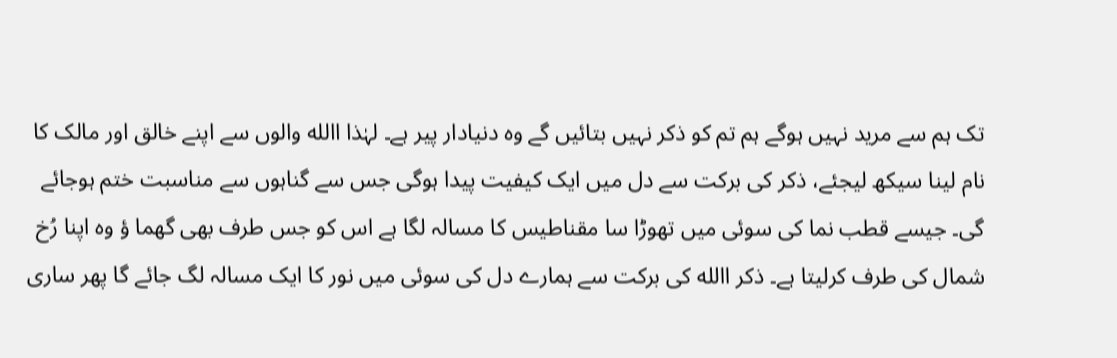تک ہم سے مرید نہیں ہوگے ہم تم کو ذکر نہیں بتائیں گے وہ دنیادار پیر ہے۔ لہٰذا االله والوں سے اپنے خالق اور مالک کا نام لینا سیکھ لیجئے، ذکر کی برکت سے دل میں ایک کیفیت پیدا ہوگی جس سے گناہوں سے مناسبت ختم ہوجائے گی۔ جیسے قطب نما کی سوئی میں تھوڑا سا مقناطیس کا مسالہ لگا ہے اس کو جس طرف بھی گھما ؤ وہ اپنا رُخ شمال کی طرف کرلیتا ہے۔ ذکر االله کی برکت سے ہمارے دل کی سوئی میں نور کا ایک مسالہ لگ جائے گا پھر ساری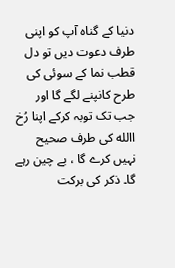دنیا کے گناہ آپ کو اپنی طرف دعوت دیں تو دل قطب نما کے سوئی کی طرح کانپنے لگے گا اور جب تک توبہ کرکے اپنا رُخ االله کی طرف صحیح نہیں کرے گا ، بے چین رہے گا۔ ذکر کی برکت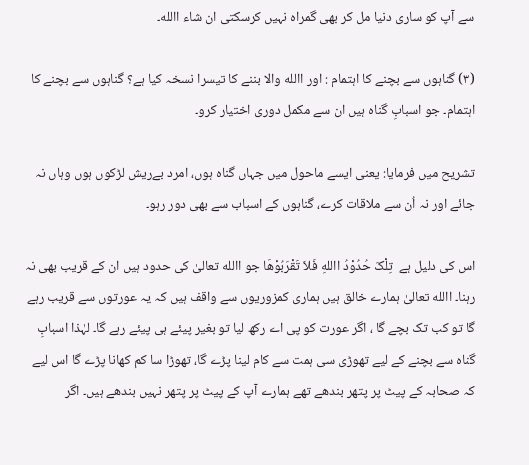سے آپ کو ساری دنیا مل کر بھی گمراہ نہیں کرسکتی ان شاء االله۔

(۳) گناہوں سے بچنے کا اہتمام : اور االله والا بننے کا تیسرا نسخہ کیا ہے؟ گناہوں سے بچنے کا اہتمام۔ جو اسبابِ گناہ ہیں ان سے مکمل دوری اختیار کرو۔

تشریح میں فرمایا: یعنی ایسے ماحول میں جہاں گناہ ہوں، امرد بےریش لڑکوں ہوں وہاں نہ جائے اور نہ اُن سے ملاقات کرے، گناہوں کے اسباب سے بھی دور رہو۔

اس کی دلیل ہے  تِلْکَ حُدُوْدُ االلهِ فَلاَ تَقْرَبُوْھَا جو االله تعالیٰ کی حدود ہیں ان کے قریب بھی نہ رہنا۔ االله تعالیٰ ہمارے خالق ہیں ہماری کمزوریوں سے واقف ہیں کہ یہ عورتوں سے قریب رہے گا تو کب تک بچے گا ، اگر عورت کو پی اے رکھ لیا تو بغیر پیئے ہی پیئے رہے گا۔ لہٰذا اسبابِ گناہ سے بچنے کے لیے تھوڑی سی ہمت سے کام لینا پڑے گا، تھوڑا سا کم کھانا پڑے گا اس لیے کہ صحابہ کے پیٹ پر پتھر بندھے تھے ہمارے آپ کے پیٹ پر پتھر نہیں بندھے ہیں۔ اگر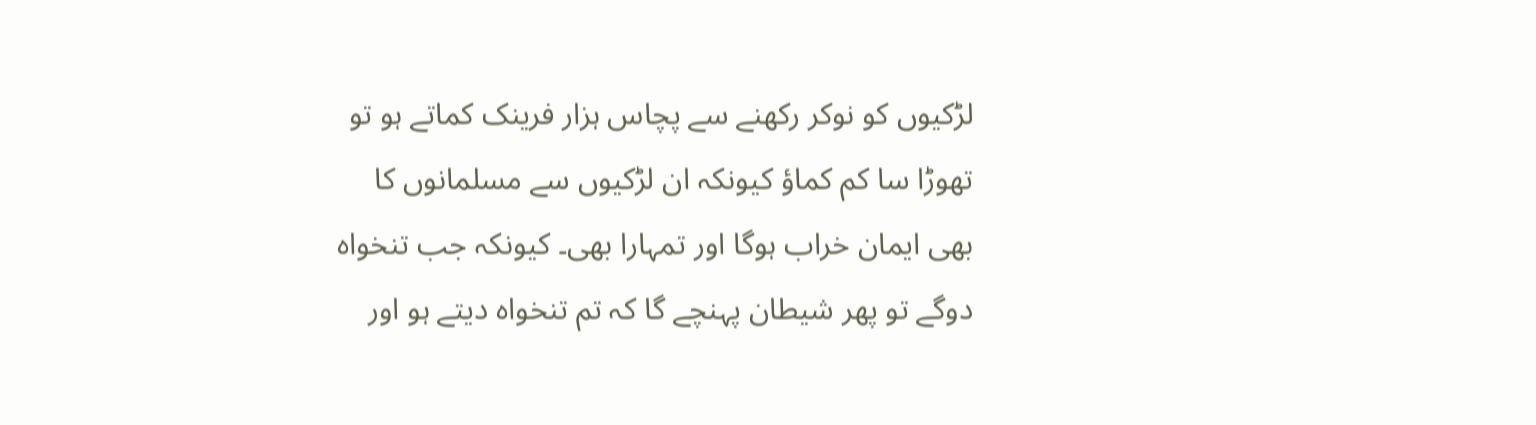لڑکیوں کو نوکر رکھنے سے پچاس ہزار فرینک کماتے ہو تو تھوڑا سا کم کماؤ کیونکہ ان لڑکیوں سے مسلمانوں کا بھی ایمان خراب ہوگا اور تمہارا بھی۔ کیونکہ جب تنخواہ دوگے تو پھر شیطان پہنچے گا کہ تم تنخواہ دیتے ہو اور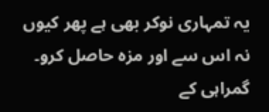یہ تمہاری نوکر بھی ہے پھر کیوں نہ اس سے اور مزہ حاصل کرو۔ گمراہی کے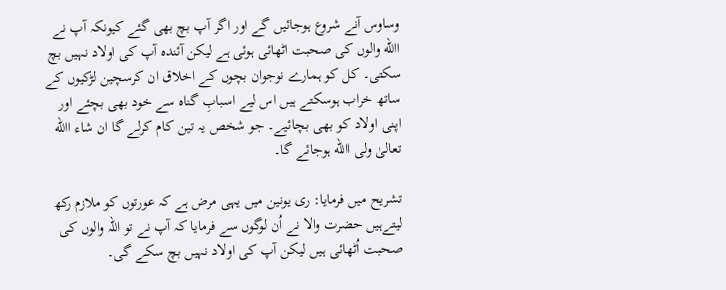وساوس آنے شروع ہوجائیں گے اور اگر آپ بچ بھی گئے کیونکہ آپ نے االله والوں کی صحبت اٹھائی ہوئی ہے لیکن آئندہ آپ کی اولاد نہیں بچ سکتی۔ کل کو ہمارے نوجوان بچوں کے اخلاق ان کرسچین لڑکیوں کے ساتھ خراب ہوسکتے ہیں اس لیے اسبابِ گناہ سے خود بھی بچئے اور اپنی اولاد کو بھی بچائیے۔ جو شخص یہ تین کام کرلے گا ان شاء االله تعالیٰ ولی االله ہوجائے گا۔

تشریح میں فرمایا: ری یونین میں یہی مرض ہے کہ عورتوں کو ملازم رکھ لیتےہیں حضرت والا نے اُن لوگوں سے فرمایا کہ آپ نے تو اللہ والوں کی صحبت اُٹھائی ہیں لیکن آپ کی اولاد نہیں بچ سکے گی۔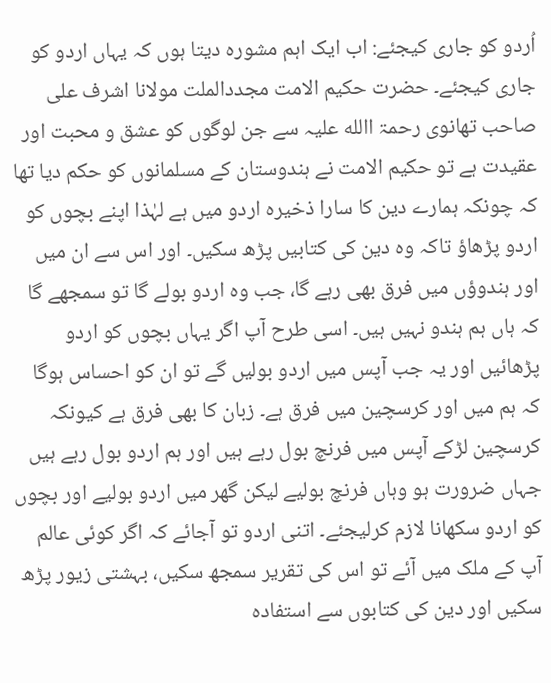اُردو کو جاری کیجئے: اب ایک اہم مشورہ دیتا ہوں کہ یہاں اردو کو جاری کیجئے۔ حضرت حکیم الامت مجددالملت مولانا اشرف علی صاحب تھانوی رحمۃ االله علیہ سے جن لوگوں کو عشق و محبت اور عقیدت ہے تو حکیم الامت نے ہندوستان کے مسلمانوں کو حکم دیا تھا کہ چونکہ ہمارے دین کا سارا ذخیرہ اردو میں ہے لہٰذا اپنے بچوں کو اردو پڑھاؤ تاکہ وہ دین کی کتابیں پڑھ سکیں۔ اور اس سے ان میں اور ہندوؤں میں فرق بھی رہے گا، جب وہ اردو بولے گا تو سمجھے گا کہ ہاں ہم ہندو نہیں ہیں۔ اسی طرح آپ اگر یہاں بچوں کو اردو پڑھائیں اور یہ جب آپس میں اردو بولیں گے تو ان کو احساس ہوگا کہ ہم میں اور کرسچین میں فرق ہے۔ زبان کا بھی فرق ہے کیونکہ کرسچین لڑکے آپس میں فرنچ بول رہے ہیں اور ہم اردو بول رہے ہیں جہاں ضرورت ہو وہاں فرنچ بولیے لیکن گھر میں اردو بولیے اور بچوں کو اردو سکھانا لازم کرلیجئے۔ اتنی اردو تو آجائے کہ اگر کوئی عالم آپ کے ملک میں آئے تو اس کی تقریر سمجھ سکیں، بہشتی زیور پڑھ سکیں اور دین کی کتابوں سے استفادہ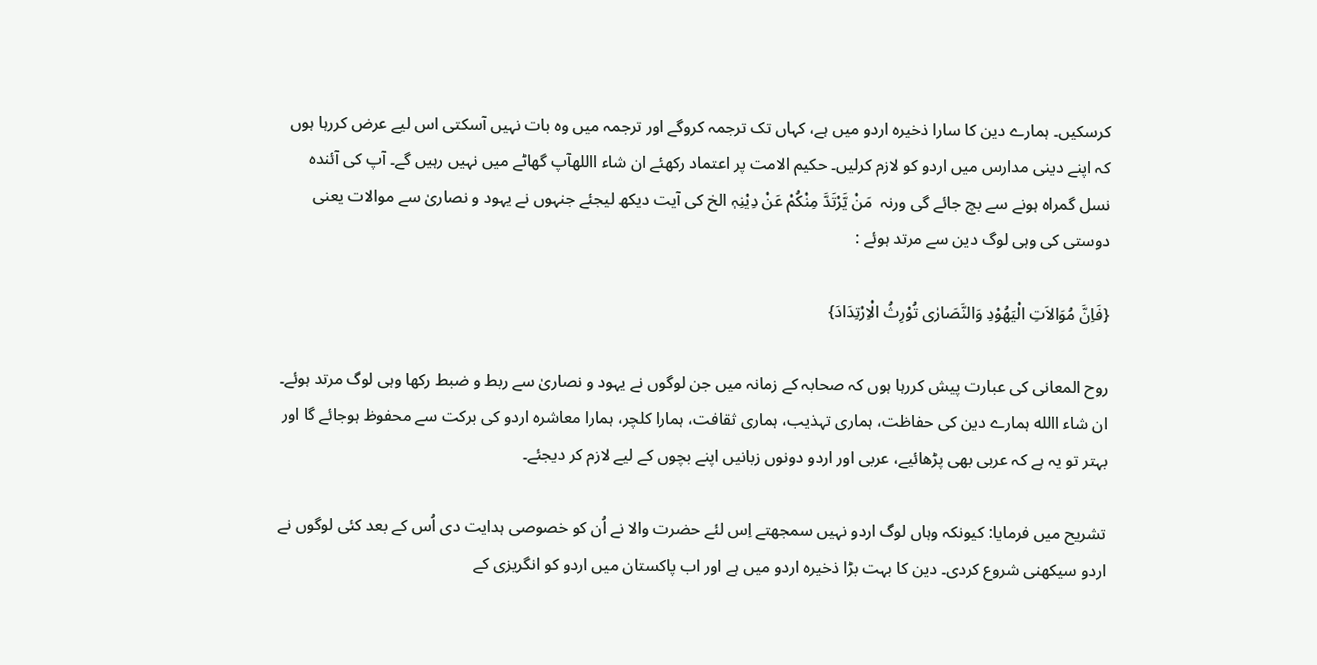کرسکیں۔ ہمارے دین کا سارا ذخیرہ اردو میں ہے، کہاں تک ترجمہ کروگے اور ترجمہ میں وہ بات نہیں آسکتی اس لیے عرض کررہا ہوں کہ اپنے دینی مدارس میں اردو کو لازم کرلیں۔ حکیم الامت پر اعتماد رکھئے ان شاء االلهآپ گھاٹے میں نہیں رہیں گے۔ آپ کی آئندہ نسل گمراہ ہونے سے بچ جائے گی ورنہ  مَنْ یَّرْتَدَّ مِنْکُمْ عَنْ دِیْنِہٖ الخ کی آیت دیکھ لیجئے جنہوں نے یہود و نصاریٰ سے موالات یعنی دوستی کی وہی لوگ دین سے مرتد ہوئے :

{فَاِنَّ مُوَالاَتِ الْیَھُوْدِ وَالنَّصَارٰی تُوْرِثُ الْاِرْتِدَادَ}

روح المعانی کی عبارت پیش کررہا ہوں کہ صحابہ کے زمانہ میں جن لوگوں نے یہود و نصاریٰ سے ربط و ضبط رکھا وہی لوگ مرتد ہوئے۔ ان شاء االله ہمارے دین کی حفاظت، ہماری تہذیب، ہماری ثقافت، ہمارا کلچر، ہمارا معاشرہ اردو کی برکت سے محفوظ ہوجائے گا اور بہتر تو یہ ہے کہ عربی بھی پڑھائیے، عربی اور اردو دونوں زبانیں اپنے بچوں کے لیے لازم کر دیجئے۔

تشریح میں فرمایا: کیونکہ وہاں لوگ اردو نہیں سمجھتے اِس لئے حضرت والا نے اُن کو خصوصی ہدایت دی اُس کے بعد کئی لوگوں نے اردو سیکھنی شروع کردی۔ دین کا بہت بڑا ذخیرہ اردو میں ہے اور اب پاکستان میں اردو کو انگریزی کے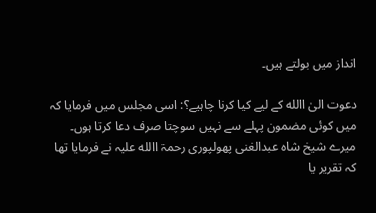انداز میں بولتے ہیں۔

دعوت الیٰ االله کے لیے کیا کرنا چاہیے؟: اسی مجلس میں فرمایا کہ میں کوئی مضمون پہلے سے نہیں سوچتا صرف دعا کرتا ہوں۔ میرے شیخ شاہ عبدالغنی پھولپوری رحمۃ االله علیہ نے فرمایا تھا کہ تقریر یا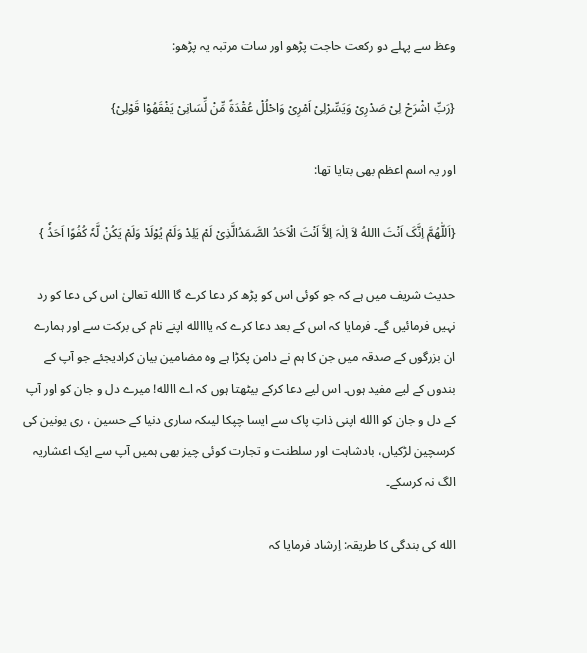وعظ سے پہلے دو رکعت حاجت پڑھو اور سات مرتبہ یہ پڑھو:

{رَبِّ اشْرَحْ لِیْ صَدْرِیْ وَیَسِّرْلِیْ اَمْرِیْ وَاحْلُلْ عُقْدَۃً مِّنْ لِّسَانِیْ یَفْقَھُوْا قَوْلِیْ}

اور یہ اسم اعظم بھی بتایا تھا:

{اَللّٰھُمَّ اِنَّکَ اَنْتَ االلهُ لاَ اِلٰہَ اِلاَّ اَنْتَ الْاَحَدُ الصَّمَدُالَّذِیْ لَمْ یَلِدْ وَلَمْ یُوْلَدْ وَلَمْ یَکُنْ لَّہٗ کُفُوًا اَحَدُٗ }

حدیث شریف میں ہے کہ جو کوئی اس کو پڑھ کر دعا کرے گا االله تعالیٰ اس کی دعا کو رد نہیں فرمائیں گے۔ فرمایا کہ اس کے بعد دعا کرے کہ یااالله اپنے نام کی برکت سے اور ہمارے ان بزرگوں کے صدقہ میں جن کا ہم نے دامن پکڑا ہے وہ مضامین بیان کرادیجئے جو آپ کے بندوں کے لیے مفید ہوں۔ اس لیے دعا کرکے بیٹھتا ہوں کہ اے االله! میرے دل و جان کو اور آپ کے دل و جان کو االله اپنی ذاتِ پاک سے ایسا چپکا لیںکہ ساری دنیا کے حسین ، ری یونین کی کرسچین لڑکیاں، بادشاہت اور سلطنت و تجارت کوئی چیز بھی ہمیں آپ سے ایک اعشاریہ الگ نہ کرسکے۔

الله کی بندگی کا طریقہ: اِرشاد فرمایا کہ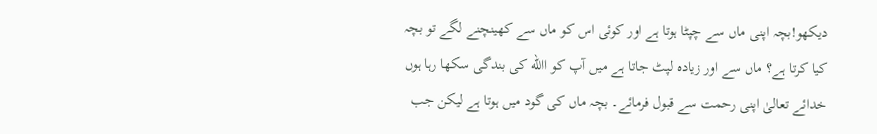دیکھو!بچہ اپنی ماں سے چپٹا ہوتا ہے اور کوئی اس کو ماں سے کھینچنے لگے تو بچہ کیا کرتا ہے؟ ماں سے اور زیادہ لپٹ جاتا ہے میں آپ کو االله کی بندگی سکھا رہا ہوں خدائے تعالیٰ اپنی رحمت سے قبول فرمائے۔ بچہ ماں کی گود میں ہوتا ہے لیکن جب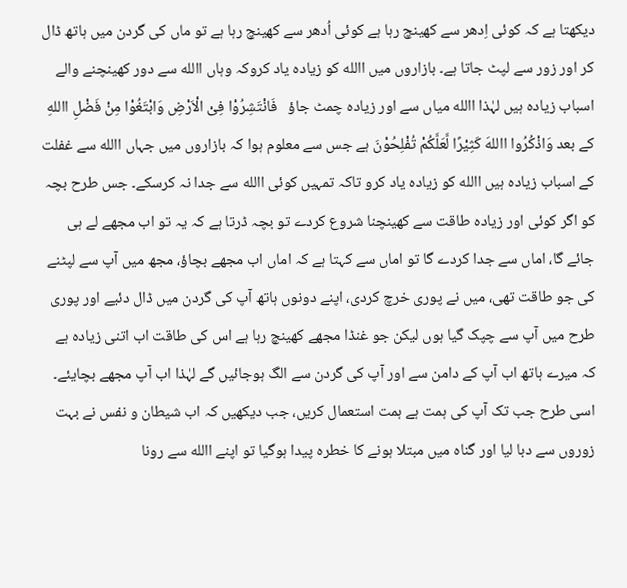دیکھتا ہے کہ کوئی اِدھر سے کھینچ رہا ہے کوئی اُدھر سے کھینچ رہا ہے تو ماں کی گردن میں ہاتھ ڈال کر اور زور سے لپٹ جاتا ہے۔ بازاروں میں االله کو زیادہ یاد کروکہ وہاں االله سے دور کھینچنے والے اسباب زیادہ ہیں لہٰذا االله میاں سے اور زیادہ چمٹ جاؤ   فَانْتَشِرُوْا فِیْ الْاَرْضِ وَابْتَغُوْا مِنْ فَضْلِ االلهِ کے بعد وَاذْکُرُوا االلهَ کَثِیْرًا لَّعَلَّکُمْ تُفْلِحُوْنَ ہے جس سے معلوم ہوا کہ بازاروں میں جہاں االله سے غفلت کے اسباب زیادہ ہیں االله کو زیادہ یاد کرو تاکہ تمہیں کوئی االله سے جدا نہ کرسکے۔ جس طرح بچہ کو اگر کوئی اور زیادہ طاقت سے کھینچنا شروع کردے تو بچہ ڈرتا ہے کہ یہ تو اب مجھے لے ہی جائے گا، اماں سے جدا کردے گا تو اماں سے کہتا ہے کہ اماں اب مجھے بچاؤ، مجھ میں آپ سے لپٹنے کی جو طاقت تھی، میں نے پوری خرچ کردی، اپنے دونوں ہاتھ آپ کی گردن میں ڈال دئیے اور پوری طرح میں آپ سے چپک گیا ہوں لیکن جو غنڈا مجھے کھینچ رہا ہے اس کی طاقت اب اتنی زیادہ ہے کہ میرے ہاتھ اب آپ کے دامن سے اور آپ کی گردن سے الگ ہوجائیں گے لہٰذا اب آپ مجھے بچایئے۔ اسی طرح جب تک آپ کی ہمت ہے ہمت استعمال کریں، جب دیکھیں کہ اب شیطان و نفس نے بہت زوروں سے دبا لیا اور گناہ میں مبتلا ہونے کا خطرہ پیدا ہوگیا تو اپنے االله سے رونا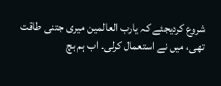شروع کردیجئے کہ یارب العالمین میری جتنی طاقت تھی، میں نے استعمال کرلی۔ اب ہم بچ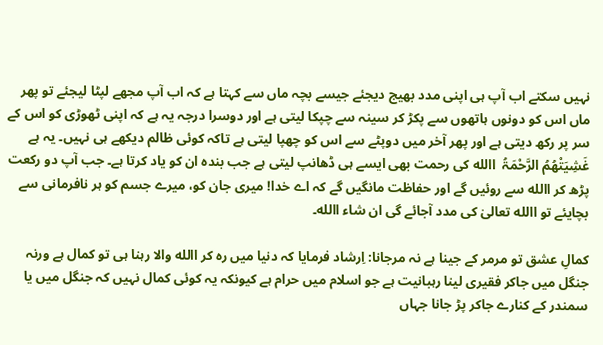نہیں سکتے اب آپ ہی اپنی مدد بھیج دیجئے جیسے بچہ ماں سے کہتا ہے کہ اب آپ مجھے لپٹا لیجئے تو پھر ماں اس کو دونوں ہاتھوں سے پکڑ کر سینہ سے چپکا لیتی ہے اور دوسرا درجہ یہ ہے کہ اپنی ٹھوڑی کو اس کے سر پر رکھ دیتی ہے اور پھر آخر میں دوپٹے سے اس کو چھپا لیتی ہے تاکہ کوئی ظالم دیکھے ہی نہیں۔ یہ ہے غَشِیَتْھُمُ الرَّحْمَۃُ  االله کی رحمت بھی ایسے ہی ڈھانپ لیتی ہے جب بندہ ان کو یاد کرتا ہے۔ جب آپ دو رکعت پڑھ کر االله سے روئیں گے اور حفاظت مانگیں گے کہ اے خدا! میری جان کو، میرے جسم کو ہر نافرمانی سے بچایئے تو االله تعالیٰ کی مدد آجائے گی ان شاء االله۔

کمالِ عشق تو مرمر کے جینا ہے نہ مرجانا: اِرشاد فرمایا کہ دنیا میں رہ کر االله والا رہنا ہی تو کمال ہے ورنہ جنگل میں جاکر فقیری لینا رہبانیت ہے جو اسلام میں حرام ہے کیونکہ یہ کوئی کمال نہیں کہ جنگل میں یا سمندر کے کنارے جاکر پڑ جانا جہاں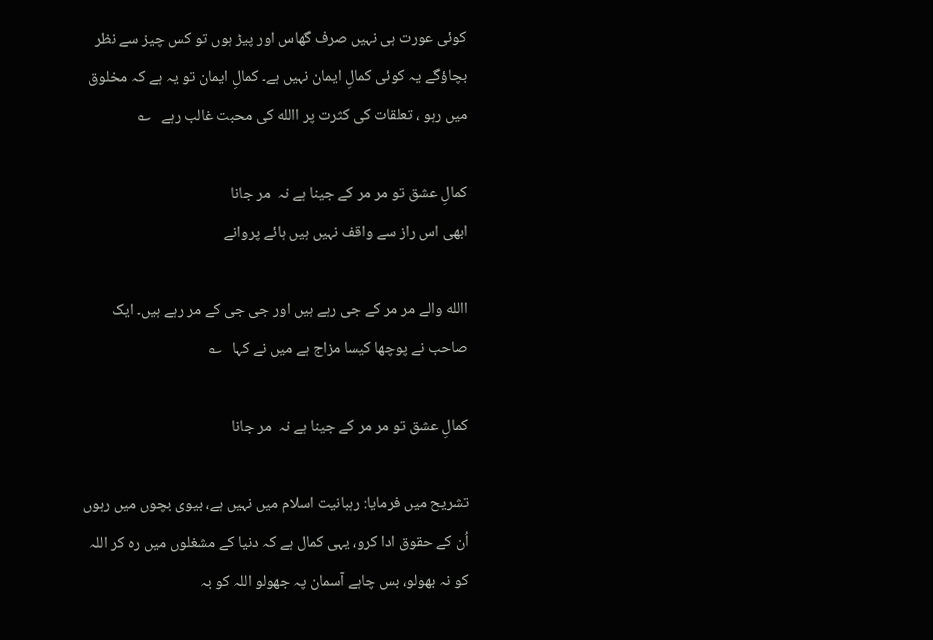کوئی عورت ہی نہیں صرف گھاس اور پیڑ ہوں تو کس چیز سے نظر بچاؤگے یہ کوئی کمالِ ایمان نہیں ہے۔ کمالِ ایمان تو یہ ہے کہ مخلوق میں رہو ، تعلقات کی کثرت پر االله کی محبت غالب رہے   ؎

کمالِ عشق تو مر مر کے جینا ہے نہ  مر جانا
ابھی اس راز سے واقف نہیں ہیں ہائے پروانے

االله والے مر مر کے جی رہے ہیں اور جی جی کے مر رہے ہیں۔ ایک صاحب نے پوچھا کیسا مزاج ہے میں نے کہا   ؎

کمالِ عشق تو مر مر کے جینا ہے نہ  مر جانا

تشریح میں فرمایا: رہبانیت اسلام میں نہیں ہے، بیوی بچوں میں رہوں اُن کے حقوق ادا کرو، یہی کمال ہے کہ دنیا کے مشغلوں میں رہ کر اللہ کو نہ بھولو، بس چاہے آسمان پہ جھولو اللہ کو بہ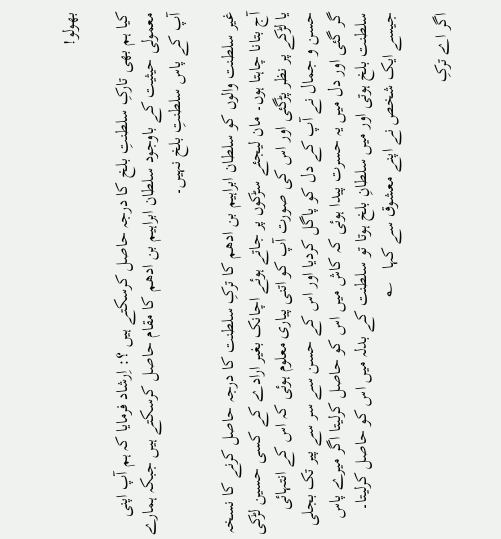بھولو!

کیا ہم بھی تارکِ سلطنتِ بلخ کا درجہ حاصل کرسکتے ہیں ؟: اِرشاد فرمایا کہ ہم آپ اپنی معمولی حیثیت کے باوجود سلطان ابراہیم بن ادھم کا مقام حاصل کرسکتے ہیں جبکہ ہمارے آپ کے پاس سلطنتِ بلخ نہیں۔

غیر سلطنت والوں کو سلطان ابراہیم بن ادھم کا ترکِ سلطنت کا درجہ حاصل کرنے کا نسخہ آج بتانا چاہتا ہوں۔ مان لیجئے سڑکوں پر جاتے ہوئے اچانک بغیر ارادے کے کسی حسین لڑکی یا لڑکے پر نظر پڑگئی اور اس کی صورت آپ کو اتنی پیاری معلوم ہوئی کہ اس کے انتہائی حسن و جمال نے آپ کے دل کو پاگل کردیا اور اس کے حسن سے سر سے پیر تک بجلی گر گئی اور دل میں یہ حسرت پیدا ہوئی کہ کاش میں اس کو حاصل کرلیتا اگر میرے پاس سلطنت بلخ ہوتی اور میں سلطانِ بلخ ہوتا تو سلطنت کے بدلہ میں اس کو حاصل کرلیتا۔ جیسے ایک شخص نے اپنے معشوق سے کہا   ؎

اگر اے ترکِ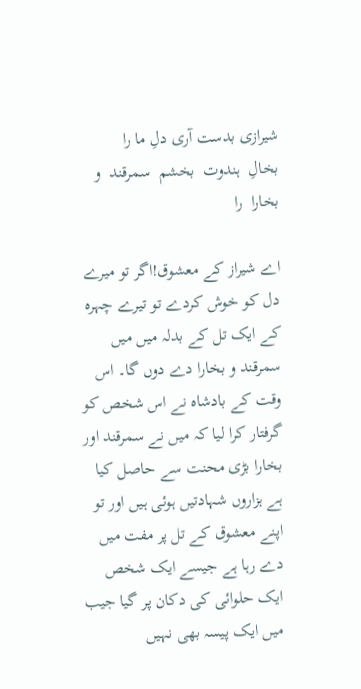شیرازی بدست آری دلِ ما را
بخالِ  ہندوت  بخشم  سمرقند  و  بخارا  را

اے شیراز کے معشوق!اگر تو میرے دل کو خوش کردے تو تیرے چہرہ کے ایک تل کے بدلہ میں میں سمرقند و بخارا دے دوں گا۔ اس وقت کے بادشاہ نے اس شخص کو گرفتار کرا لیا کہ میں نے سمرقند اور بخارا بڑی محنت سے حاصل کیا ہے ہزاروں شہادتیں ہوئی ہیں اور تو اپنے معشوق کے تل پر مفت میں دے رہا ہے جیسے ایک شخص ایک حلوائی کی دکان پر گیا جیب میں ایک پیسہ بھی نہیں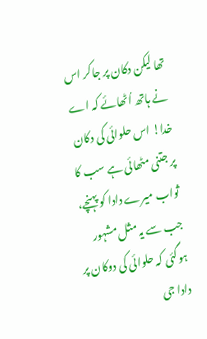تھا لیکن دکان پر جاکر اس نے ہاتھ اُٹھائے کہ اے خدا! اس حلوائی کی دکان پر جتنی مٹھائی ہے سب کا ثواب میرے دادا کو پہنچے، جب سے یہ مثل مشہور ہوگئی کہ حلوائی کی دوکان پر دادا جی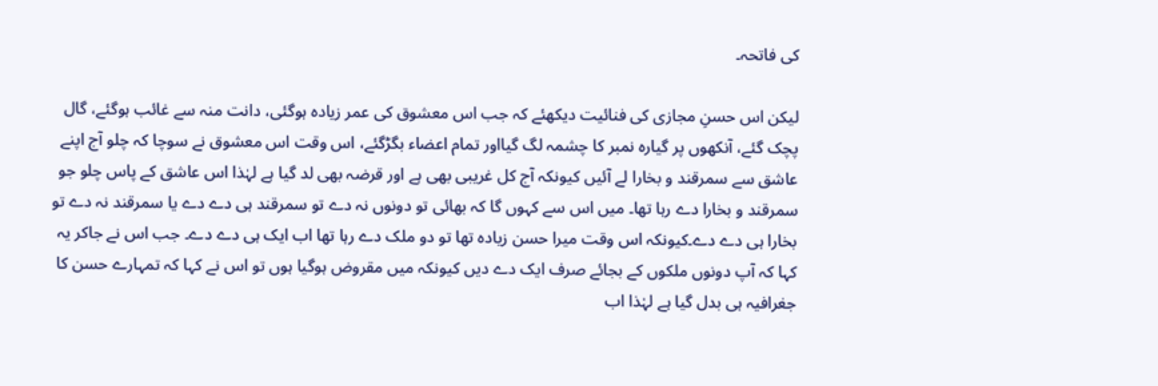کی فاتحہ۔

لیکن اس حسنِ مجازی کی فنائیت دیکھئے کہ جب اس معشوق کی عمر زیادہ ہوگئی، دانت منہ سے غائب ہوگئے، گال پچک گئے، آنکھوں پر گیارہ نمبر کا چشمہ لگ گیااور تمام اعضاء بگڑگئے، اس وقت اس معشوق نے سوچا کہ چلو آج اپنے عاشق سے سمرقند و بخارا لے آئیں کیونکہ آج کل غریبی بھی ہے اور قرضہ بھی لد گیا ہے لہٰذا اس عاشق کے پاس چلو جو سمرقند و بخارا دے رہا تھا۔ میں اس سے کہوں گا کہ بھائی تو دونوں نہ دے تو سمرقند ہی دے دے یا سمرقند نہ دے تو بخارا ہی دے دے۔کیونکہ اس وقت میرا حسن زیادہ تھا تو دو ملک دے رہا تھا اب ایک ہی دے دے۔ جب اس نے جاکر یہ کہا کہ آپ دونوں ملکوں کے بجائے صرف ایک دے دیں کیونکہ میں مقروض ہوگیا ہوں تو اس نے کہا کہ تمہارے حسن کا جغرافیہ ہی بدل گیا ہے لہٰذا اب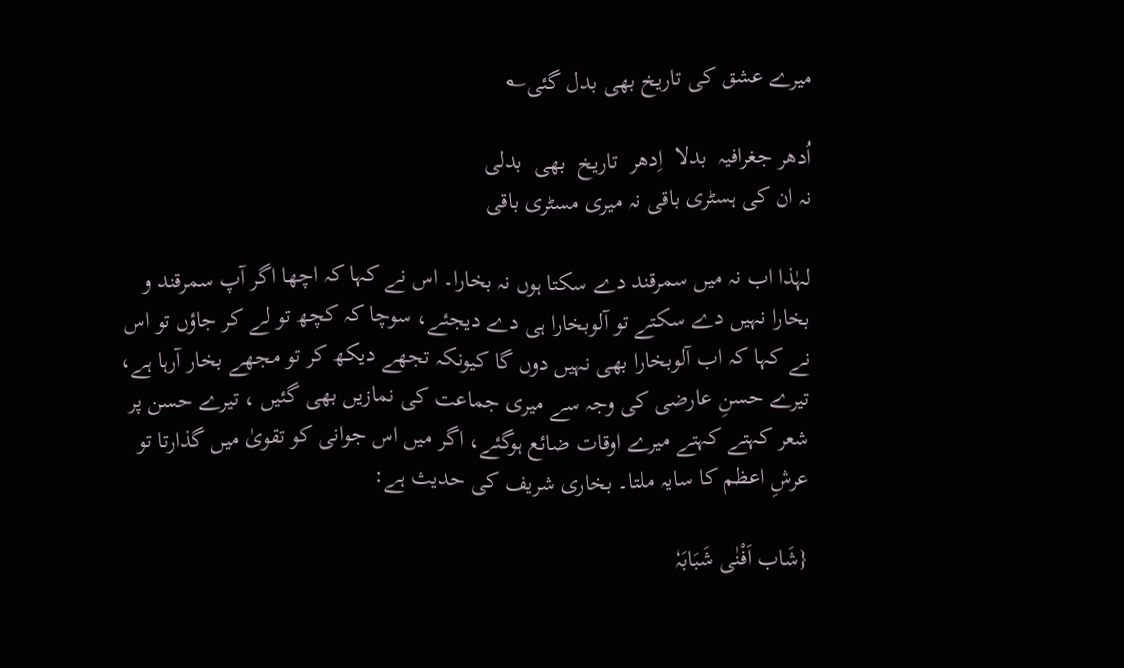میرے عشق کی تاریخ بھی بدل گئی؎

اُدھر جغرافیہ  بدلا  اِدھر  تاریخ  بھی  بدلی
نہ ان کی ہسٹری باقی نہ میری مسٹری باقی

لہٰذا اب نہ میں سمرقند دے سکتا ہوں نہ بخارا۔ اس نے کہا کہ اچھا اگر آپ سمرقند و بخارا نہیں دے سکتے تو آلوبخارا ہی دے دیجئے، سوچا کہ کچھ تو لے کر جاؤں تو اس نے کہا کہ اب آلوبخارا بھی نہیں دوں گا کیونکہ تجھے دیکھ کر تو مجھے بخار آرہا ہے، تیرے حسنِ عارضی کی وجہ سے میری جماعت کی نمازیں بھی گئیں ، تیرے حسن پر شعر کہتے کہتے میرے اوقات ضائع ہوگئے، اگر میں اس جوانی کو تقویٰ میں گذارتا تو عرشِ اعظم کا سایہ ملتا۔ بخاری شریف کی حدیث ہے:

{شَاب اَفْنٰی شَبَابَہٗ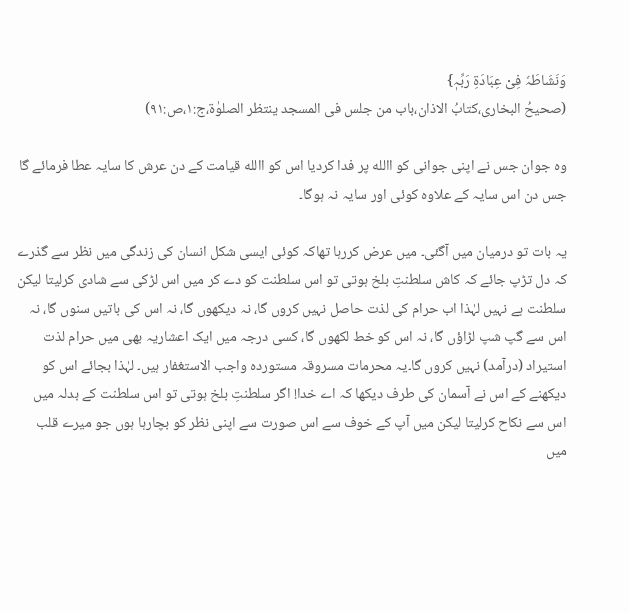وَنَشَاطَہٗ فِیْ عِبَادَۃِ رَبِّہٖ}
(صحیحُ البخاری،کتابُ الاذان،باب من جلس فی المسجد ینتظر الصلوٰۃ،ج:۱،ص:۹۱)

وہ جوان جس نے اپنی جوانی کو االله پر فدا کردیا اس کو االله قیامت کے دن عرش کا سایہ عطا فرمائے گا جس دن اس سایہ کے علاوہ کوئی اور سایہ نہ ہوگا۔

یہ بات تو درمیان میں آگئی۔ میں عرض کررہا تھاکہ کوئی ایسی شکل انسان کی زندگی میں نظر سے گذرے کہ دل تڑپ جائے کہ کاش سلطنتِ بلخ ہوتی تو اس سلطنت کو دے کر میں اس لڑکی سے شادی کرلیتا لیکن سلطنت ہے نہیں لہٰذا اب حرام کی لذت حاصل نہیں کروں گا، نہ دیکھوں گا، نہ اس کی باتیں سنوں گا، نہ اس سے گپ شپ لڑاؤں گا، نہ اس کو خط لکھوں گا، کسی درجہ میں ایک اعشاریہ بھی میں حرام لذت استیراد (درآمد) نہیں کروں گا۔یہ محرمات مسروقہ مستوردہ واجب الاستغفار ہیں۔ لہٰذا بجائے اس کو دیکھنے کے اس نے آسمان کی طرف دیکھا کہ اے خدا! اگر سلطنتِ بلخ ہوتی تو اس سلطنت کے بدلہ میں اس سے نکاح کرلیتا لیکن میں آپ کے خوف سے اس صورت سے اپنی نظر کو بچارہا ہوں جو میرے قلب میں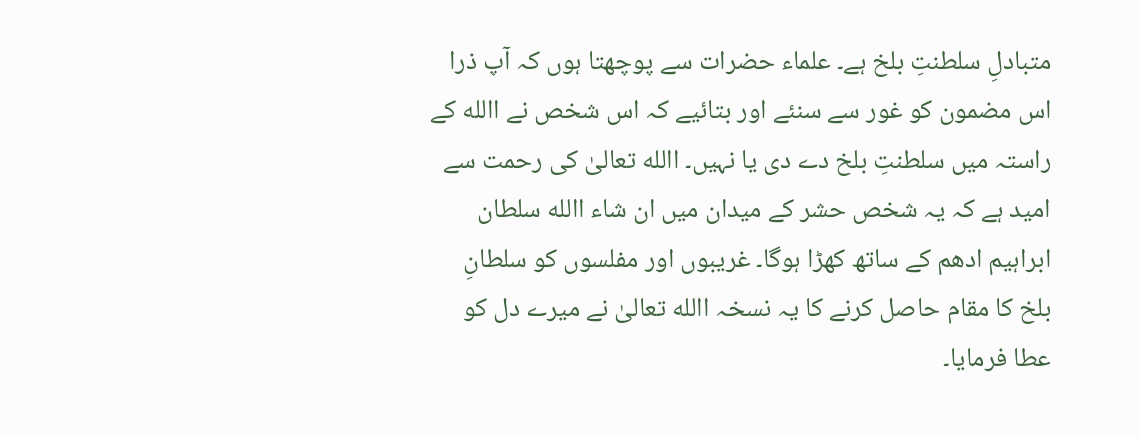متبادلِ سلطنتِ بلخ ہے۔ علماء حضرات سے پوچھتا ہوں کہ آپ ذرا اس مضمون کو غور سے سنئے اور بتائیے کہ اس شخص نے االله کے راستہ میں سلطنتِ بلخ دے دی یا نہیں۔ االله تعالیٰ کی رحمت سے امید ہے کہ یہ شخص حشر کے میدان میں ان شاء االله سلطان ابراہیم ادھم کے ساتھ کھڑا ہوگا۔ غریبوں اور مفلسوں کو سلطانِ بلخ کا مقام حاصل کرنے کا یہ نسخہ االله تعالیٰ نے میرے دل کو عطا فرمایا۔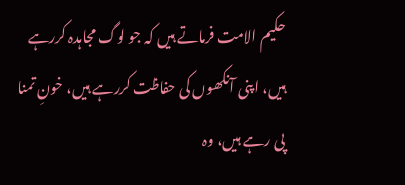حکیم الامت فرماتے ہیں کہ جو لوگ مجاہدہ کررہے ہیں، اپنی آنکھوں کی حفاظت کررہے ہیں، خونِ تمنا پی رہے ہیں، وہ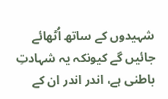شہیدوں کے ساتھ اُٹھائے جائیں گے کیونکہ یہ شہادتِ باطنی ہے، اندر اندر ان کے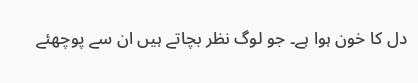دل کا خون ہوا ہے۔ جو لوگ نظر بچاتے ہیں ان سے پوچھئے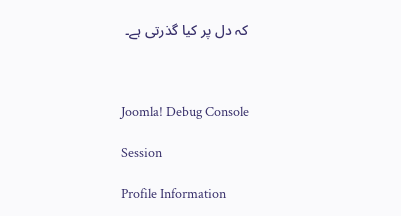کہ دل پر کیا گذرتی ہے۔



Joomla! Debug Console

Session

Profile Information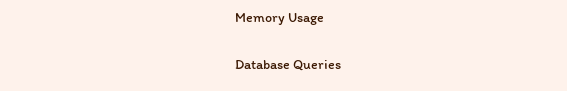Memory Usage

Database Queries